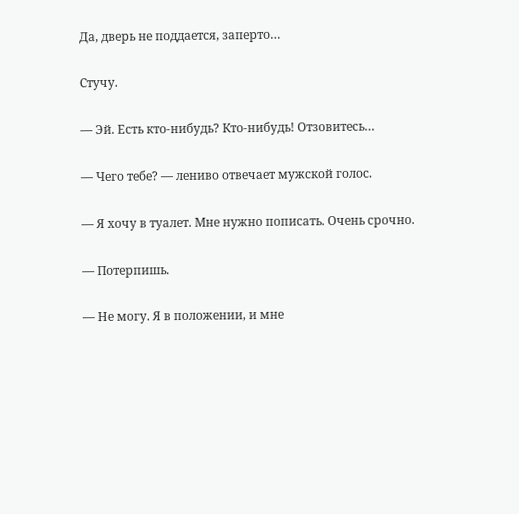Да, дверь не поддается, заперто…

Стучу.

— Эй. Есть кто-нибудь? Кто-нибудь! Отзовитесь…

— Чего тебе? — лениво отвечает мужской голос.

— Я хочу в туалет. Мне нужно пописать. Очень срочно.

— Потерпишь.

— Не могу. Я в положении, и мне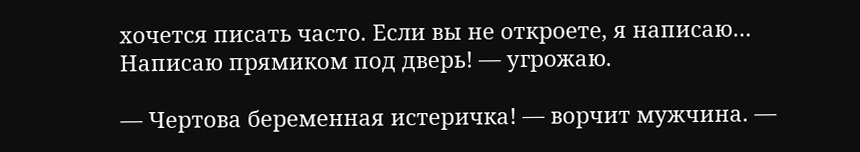хочется писать часто. Если вы не откроете, я написаю… Написаю прямиком под дверь! — угрожаю.

— Чертова беременная истеричка! — ворчит мужчина. —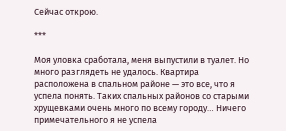Сейчас открою.

***

Моя уловка сработала, меня выпустили в туалет. Но много разглядеть не удалось. Квартира расположена в спальном районе — это все, что я успела понять. Таких спальных районов со старыми хрущевками очень много по всему городу… Ничего примечательного я не успела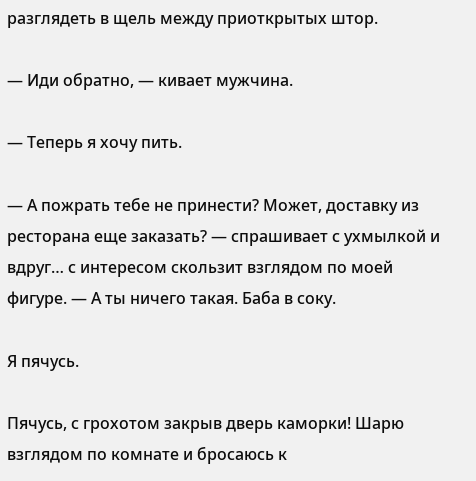разглядеть в щель между приоткрытых штор.

— Иди обратно, — кивает мужчина.

— Теперь я хочу пить.

— А пожрать тебе не принести? Может, доставку из ресторана еще заказать? — спрашивает с ухмылкой и вдруг… с интересом скользит взглядом по моей фигуре. — А ты ничего такая. Баба в соку.

Я пячусь.

Пячусь, с грохотом закрыв дверь каморки! Шарю взглядом по комнате и бросаюсь к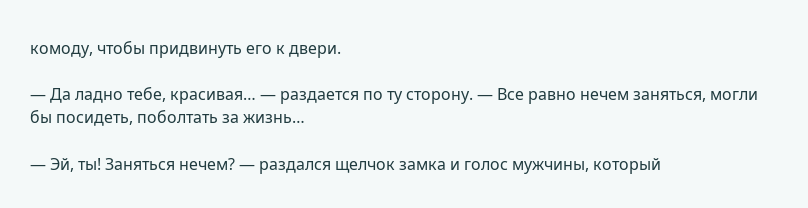комоду, чтобы придвинуть его к двери.

— Да ладно тебе, красивая… — раздается по ту сторону. — Все равно нечем заняться, могли бы посидеть, поболтать за жизнь…

— Эй, ты! Заняться нечем? — раздался щелчок замка и голос мужчины, который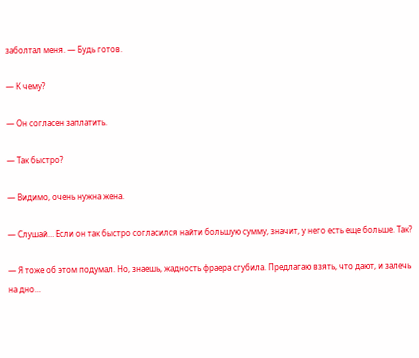заболтал меня. — Будь готов.

— К чему?

— Он согласен заплатить.

— Так быстро?

— Видимо, очень нужна жена.

— Слушай… Если он так быстро согласился найти большую сумму, значит, у него есть еще больше. Так?

— Я тоже об этом подумал. Но, знаешь, жадность фраера сгубила. Предлагаю взять, что дают, и залечь на дно…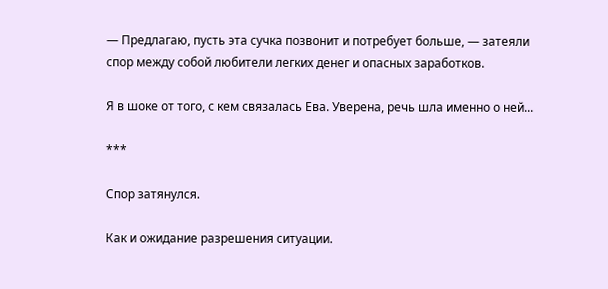— Предлагаю, пусть эта сучка позвонит и потребует больше, — затеяли спор между собой любители легких денег и опасных заработков.

Я в шоке от того, с кем связалась Ева. Уверена, речь шла именно о ней...

***

Спор затянулся.

Как и ожидание разрешения ситуации.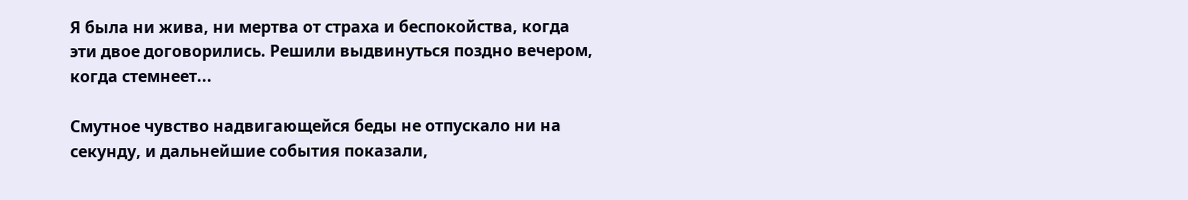Я была ни жива, ни мертва от страха и беспокойства, когда эти двое договорились. Решили выдвинуться поздно вечером, когда стемнеет...

Смутное чувство надвигающейся беды не отпускало ни на секунду, и дальнейшие события показали,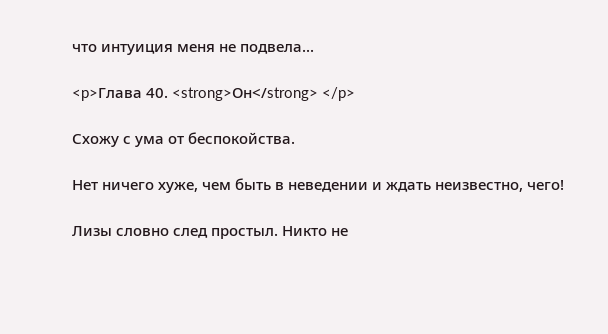что интуиция меня не подвела...

<p>Глава 40. <strong>Он</strong> </p>

Схожу с ума от беспокойства.

Нет ничего хуже, чем быть в неведении и ждать неизвестно, чего!

Лизы словно след простыл. Никто не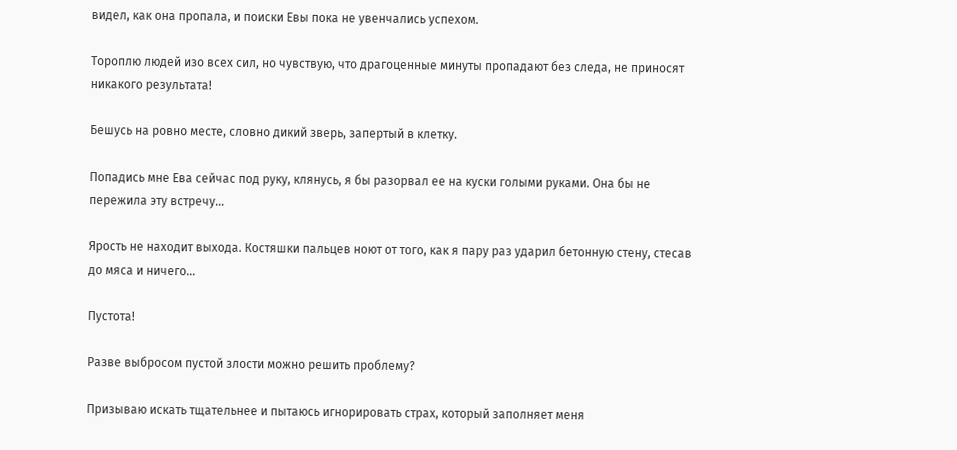видел, как она пропала, и поиски Евы пока не увенчались успехом.

Тороплю людей изо всех сил, но чувствую, что драгоценные минуты пропадают без следа, не приносят никакого результата!

Бешусь на ровно месте, словно дикий зверь, запертый в клетку.

Попадись мне Ева сейчас под руку, клянусь, я бы разорвал ее на куски голыми руками. Она бы не пережила эту встречу…

Ярость не находит выхода. Костяшки пальцев ноют от того, как я пару раз ударил бетонную стену, стесав до мяса и ничего…

Пустота!

Разве выбросом пустой злости можно решить проблему?

Призываю искать тщательнее и пытаюсь игнорировать страх, который заполняет меня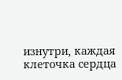изнутри, каждая клеточка сердца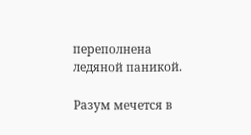переполнена ледяной паникой.

Разум мечется в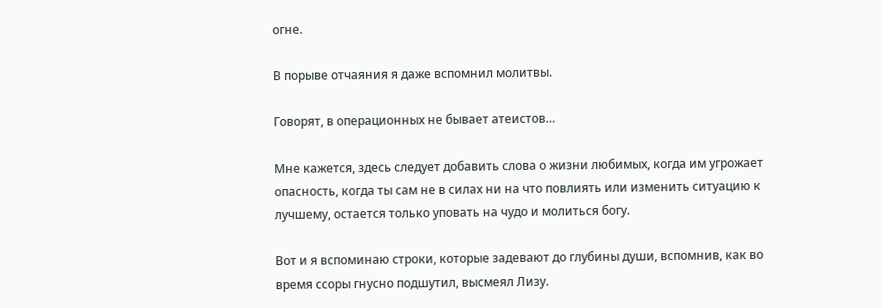огне.

В порыве отчаяния я даже вспомнил молитвы.

Говорят, в операционных не бывает атеистов…

Мне кажется, здесь следует добавить слова о жизни любимых, когда им угрожает опасность, когда ты сам не в силах ни на что повлиять или изменить ситуацию к лучшему, остается только уповать на чудо и молиться богу.

Вот и я вспоминаю строки, которые задевают до глубины души, вспомнив, как во время ссоры гнусно подшутил, высмеял Лизу.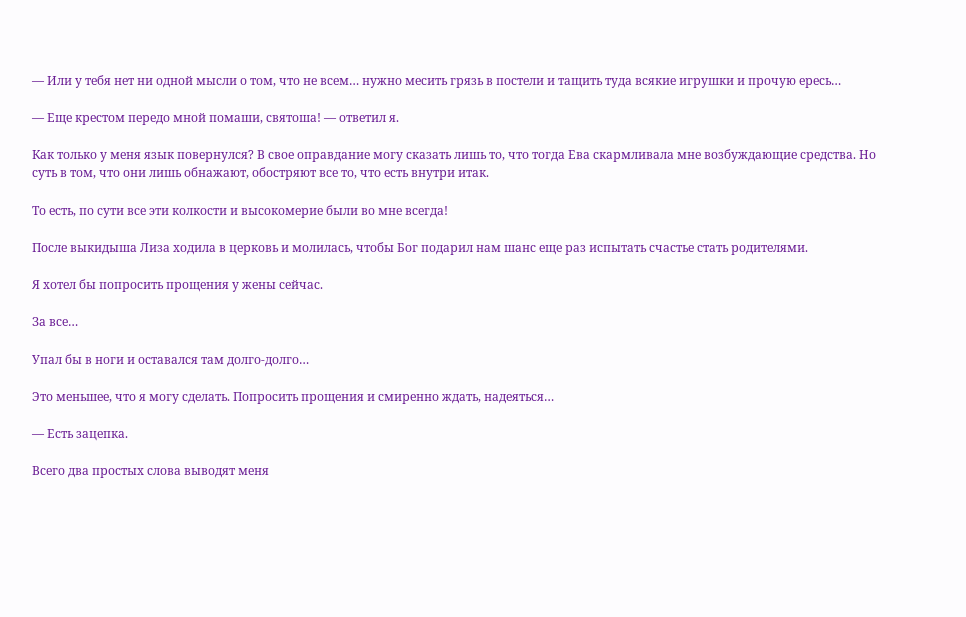— Или у тебя нет ни одной мысли о том, что не всем… нужно месить грязь в постели и тащить туда всякие игрушки и прочую ересь…

— Еще крестом передо мной помаши, святоша! — ответил я.

Как только у меня язык повернулся? В свое оправдание могу сказать лишь то, что тогда Ева скармливала мне возбуждающие средства. Но суть в том, что они лишь обнажают, обостряют все то, что есть внутри итак.

То есть, по сути все эти колкости и высокомерие были во мне всегда!

После выкидыша Лиза ходила в церковь и молилась, чтобы Бог подарил нам шанс еще раз испытать счастье стать родителями.

Я хотел бы попросить прощения у жены сейчас.

За все…

Упал бы в ноги и оставался там долго-долго…

Это меньшее, что я могу сделать. Попросить прощения и смиренно ждать, надеяться…

— Есть зацепка.

Всего два простых слова выводят меня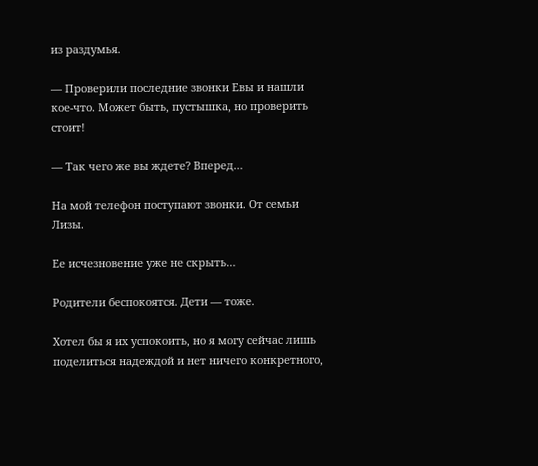из раздумья.

— Проверили последние звонки Евы и нашли кое-что. Может быть, пустышка, но проверить стоит!

— Так чего же вы ждете? Вперед…

На мой телефон поступают звонки. От семьи Лизы.

Ее исчезновение уже не скрыть…

Родители беспокоятся. Дети — тоже.

Хотел бы я их успокоить, но я могу сейчас лишь поделиться надеждой и нет ничего конкретного,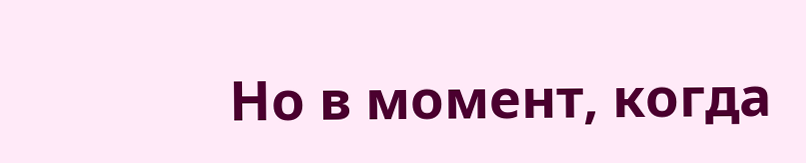Но в момент, когда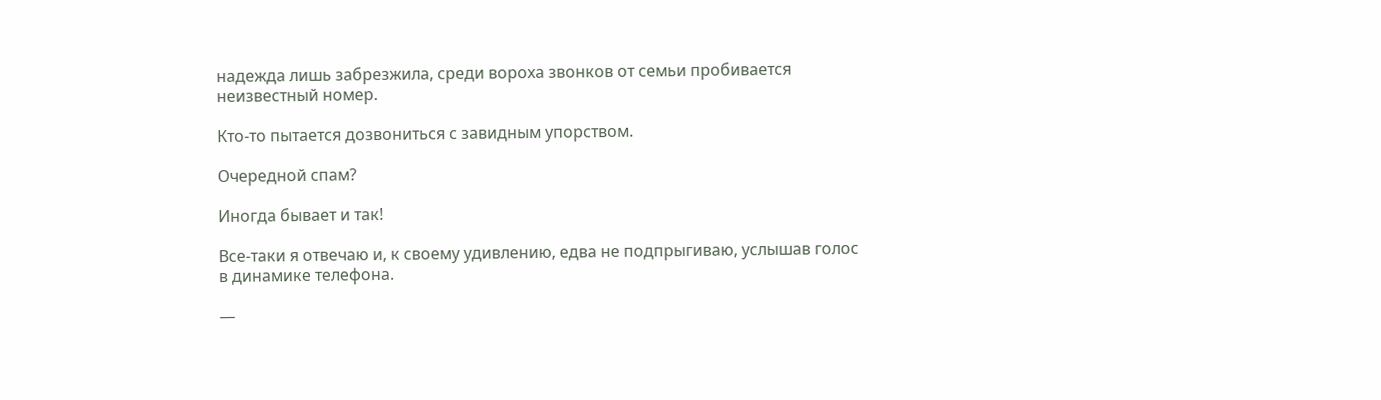надежда лишь забрезжила, среди вороха звонков от семьи пробивается неизвестный номер.

Кто-то пытается дозвониться с завидным упорством.

Очередной спам?

Иногда бывает и так!

Все-таки я отвечаю и, к своему удивлению, едва не подпрыгиваю, услышав голос в динамике телефона.

—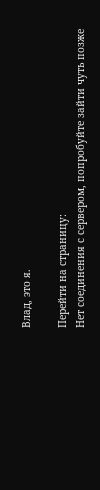Влад, это я.

Перейти на страницу:
Нет соединения с сервером, попробуйте зайти чуть позже